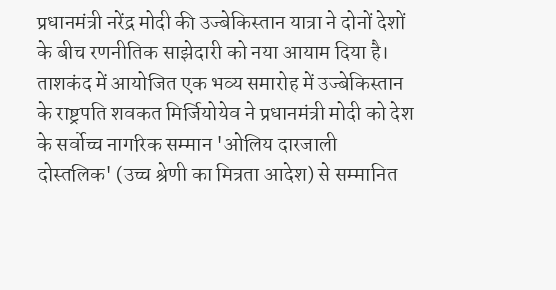प्रधानमंत्री नरेंद्र मोदी की उज्बेकिस्तान यात्रा ने दोनों देशों के बीच रणनीतिक साझेदारी को नया आयाम दिया है। ताशकंद में आयोजित एक भव्य समारोह में उज्बेकिस्तान के राष्ट्रपति शवकत मिर्जियोयेव ने प्रधानमंत्री मोदी को देश के सर्वोच्च नागरिक सम्मान 'ओलिय दारजाली दोस्तलिक' (उच्च श्रेणी का मित्रता आदेश) से सम्मानित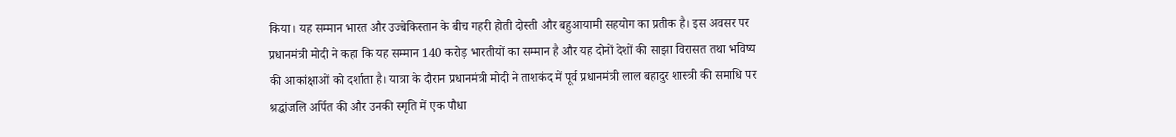किया। यह सम्मान भारत और उज्बेकिस्तान के बीच गहरी होती दोस्ती और बहुआयामी सहयोग का प्रतीक है। इस अवसर पर प्रधानमंत्री मोदी ने कहा कि यह सम्मान 140 करोड़ भारतीयों का सम्मान है और यह दोनों देशों की साझा विरासत तथा भविष्य की आकांक्षाओं को दर्शाता है। यात्रा के दौरान प्रधानमंत्री मोदी ने ताशकंद में पूर्व प्रधानमंत्री लाल बहादुर शास्त्री की समाधि पर श्रद्धांजलि अर्पित की और उनकी स्मृति में एक पौधा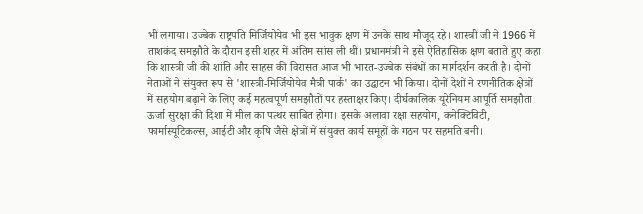भी लगाया। उज्बेक राष्ट्रपति मिर्जियोयेव भी इस भावुक क्षण में उनके साथ मौजूद रहे। शास्त्री जी ने 1966 में ताशकंद समझौते के दौरान इसी शहर में अंतिम सांस ली थी। प्रधानमंत्री ने इसे ऐतिहासिक क्षण बताते हुए कहा कि शास्त्री जी की शांति और साहस की विरासत आज भी भारत-उज्बेक संबंधों का मार्गदर्शन करती है। दोनों नेताओं ने संयुक्त रूप से 'शास्त्री-मिर्जियोयेव मैत्री पार्क' का उद्घाटन भी किया। दोनों देशों ने रणनीतिक क्षेत्रों में सहयोग बढ़ाने के लिए कई महत्वपूर्ण समझौतों पर हस्ताक्षर किए। दीर्घकालिक यूरेनियम आपूर्ति समझौता ऊर्जा सुरक्षा की दिशा में मील का पत्थर साबित होगा। इसके अलावा रक्षा सहयोग, कनेक्टिविटी, फार्मास्यूटिकल्स, आईटी और कृषि जैसे क्षेत्रों में संयुक्त कार्य समूहों के गठन पर सहमति बनी।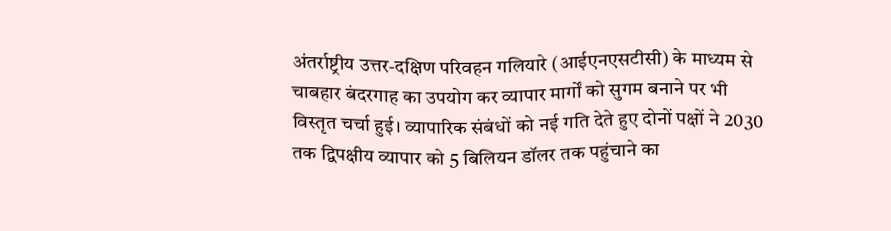अंतर्राष्ट्रीय उत्तर-दक्षिण परिवहन गलियारे (आईएनएसटीसी) के माध्यम से चाबहार बंदरगाह का उपयोग कर व्यापार मार्गों को सुगम बनाने पर भी विस्तृत चर्चा हुई। व्यापारिक संबंधों को नई गति देते हुए दोनों पक्षों ने 2030 तक द्विपक्षीय व्यापार को 5 बिलियन डॉलर तक पहुंचाने का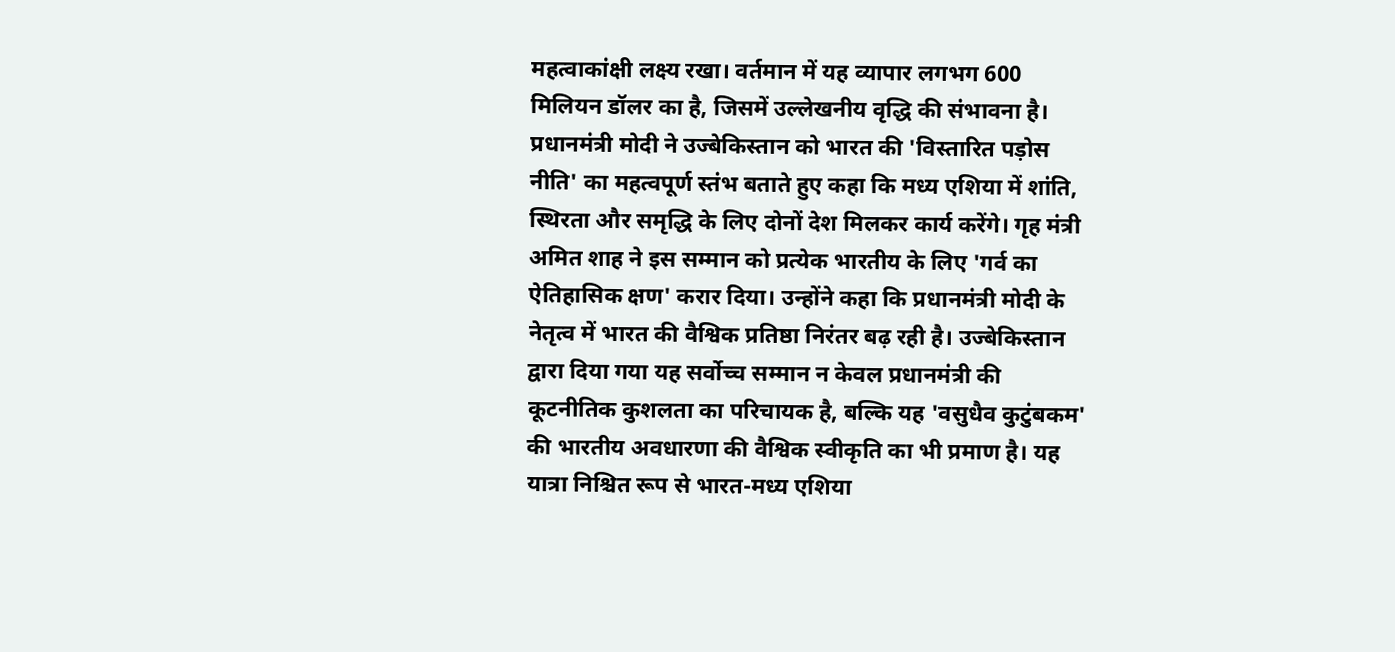महत्वाकांक्षी लक्ष्य रखा। वर्तमान में यह व्यापार लगभग 600 मिलियन डॉलर का है, जिसमें उल्लेखनीय वृद्धि की संभावना है। प्रधानमंत्री मोदी ने उज्बेकिस्तान को भारत की 'विस्तारित पड़ोस नीति' का महत्वपूर्ण स्तंभ बताते हुए कहा कि मध्य एशिया में शांति, स्थिरता और समृद्धि के लिए दोनों देश मिलकर कार्य करेंगे। गृह मंत्री अमित शाह ने इस सम्मान को प्रत्येक भारतीय के लिए 'गर्व का ऐतिहासिक क्षण' करार दिया। उन्होंने कहा कि प्रधानमंत्री मोदी के नेतृत्व में भारत की वैश्विक प्रतिष्ठा निरंतर बढ़ रही है। उज्बेकिस्तान द्वारा दिया गया यह सर्वोच्च सम्मान न केवल प्रधानमंत्री की कूटनीतिक कुशलता का परिचायक है, बल्कि यह 'वसुधैव कुटुंबकम' की भारतीय अवधारणा की वैश्विक स्वीकृति का भी प्रमाण है। यह यात्रा निश्चित रूप से भारत-मध्य एशिया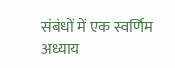संबंधों में एक स्वर्णिम अध्याय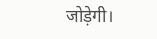जोड़ेगी।